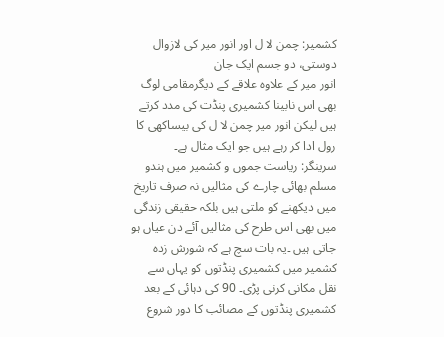کشمیر: چمن لا ل اور انور میر کی لازوال دوستی، دو جسم ایک جان
انور میر کے علاوہ علاقے کے دیگرمقامی لوگ بھی اس نابینا کشمیری پنڈت کی مدد کرتے ہیں لیکن انور میر چمن لا ل کی بیساکھی کا رول ادا کر رہے ہیں جو ایک مثال ہے۔
سرینگر: ریاست جموں و کشمیر میں ہندو مسلم بھائی چارے کی مثالیں نہ صرف تاریخ میں دیکھنے کو ملتی ہیں بلکہ حقیقی زندگی میں بھی اس طرح کی مثالیں آئے دن عیاں ہو جاتی ہیں ۔یہ بات سچ ہے کہ شورش زدہ کشمیر میں کشمیری پنڈتوں کو یہاں سے نقل مکانی کرنی پڑی۔ 90 کی دہائی کے بعد کشمیری پنڈتوں کے مصائب کا دور شروع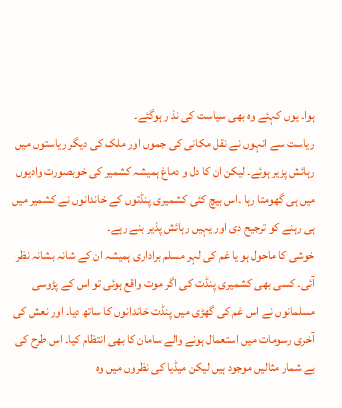ہوا۔ یوں کہئے وہ بھی سیاست کی نذ ر ہوگئے۔
ریاست سے انہوں نے نقل مکانی کی جموں اور ملک کی دیگر ریاستوں میں رہائش پزیر ہوئے۔ لیکن ان کا دل و دماغ ہمیشہ کشمیر کی خوبصورت وادیوں میں ہی گھومتا رہا ۔اس بیچ کئی کشمیری پنڈتوں کے خاندانوں نے کشمیر میں ہی رہنے کو ترجیح دی اور یہیں رہائش پذیر بنے رہے۔
خوشی کا ماحول ہو یا غم کی لہر مسلم براداری ہمیشہ ان کے شانہ بشانہ نظر آئی۔ کسی بھی کشمیری پنڈت کی اگر موت واقع ہوئی تو اس کے پڑوسی مسلمانوں نے اس غم کی گھڑی میں پنڈت خاندانوں کا ساتھ دیا۔ اور نعش کی آخری رسومات میں استعمال ہونے والے سامان کا بھی انتظام کیا۔ اس طرح کی بے شمار مثالیں موجود ہیں لیکن میڈیا کی نظروں میں وہ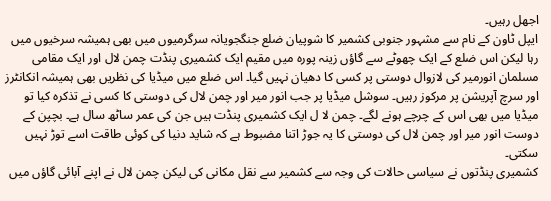اجھل رہیں۔
ایپل ٹاون کے نام سے مشہور جنوبی کشمیر کا شوپیان ضلع جنگجویانہ سرگرمیوں میں بھی ہمیشہ سرخیوں میں رہا لیکن اس ضلع کے ایک چھوٹے سے گاؤں زینہ پورہ میں مقیم ایک کشمیری پنڈت چمن لال اور ایک مقامی مسلمان انورمیر کی لازوال دوستی پر کسی کا دھیان نہیں گیا۔ اس ضلع میں میڈیا کی نظریں بھی ہمیشہ انکانٹرز اور سرچ آپریشن پر مرکوز رہیں۔ سوشل میڈیا پر جب انور میر اور چمن لال کی دوستی کا کسی نے تذکرہ کیا تو میڈیا میں بھی اس کے چرچے ہونے لگے۔ چمن لا ل ایک کشمیری پنڈت ہیں جن کی عمر ساٹھ سال ہے۔ بچپن کے دوست انور میر اور چمن لال کی دوستی کا یہ جوڑ اتنا مضبوط ہے کہ شاید دنیا کی کوئی طاقت اسے توڑ نہیں سکتی۔
کشمیری پنڈتوں نے سیاسی حالات کی وجہ سے کشمیر سے نقل مکانی کی لیکن چمن لال نے اپنے آبائی گاؤں میں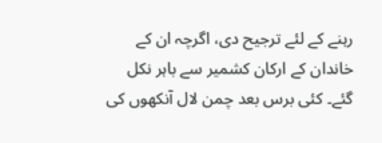رہنے کے لئے ترجیح دی، اگرچہ ان کے خاندان کے ارکان کشمیر سے باہر نکل گئے۔ کئی برس بعد چمن لال آنکھوں کی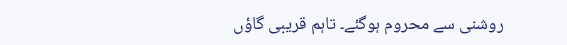روشنی سے محروم ہوگئے۔ تاہم قریبی گاؤں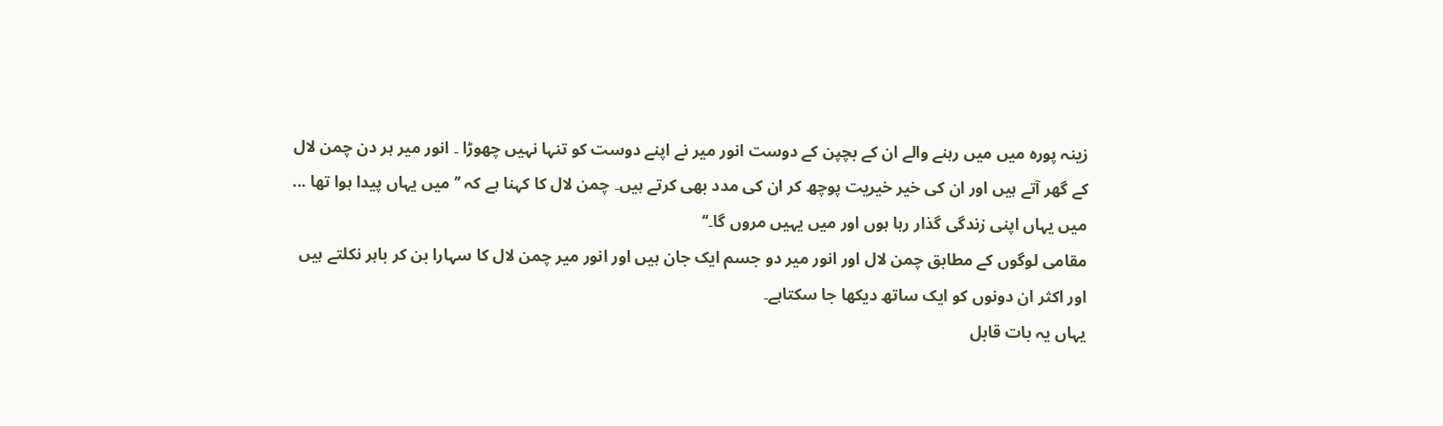زینہ پورہ میں میں رہنے والے ان کے بچپن کے دوست انور میر نے اپنے دوست کو تنہا نہیں چھوڑا ۔ انور میر ہر دن چمن لال کے گھر آتے ہیں اور ان کی خیر خیریت پوچھ کر ان کی مدد بھی کرتے ہیں۔ چمن لال کا کہنا ہے کہ ’’میں یہاں پیدا ہوا تھا ... میں یہاں اپنی زندگی گذار رہا ہوں اور میں یہیں مروں گا۔‘‘
مقامی لوگوں کے مطابق چمن لال اور انور میر دو جسم ایک جان ہیں اور انور میر چمن لال کا سہارا بن کر باہر نکلتے ہیں اور اکثر ان دونوں کو ایک ساتھ دیکھا جا سکتاہے۔
یہاں یہ بات قابل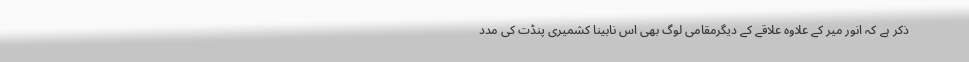ذکر ہے کہ انور میر کے علاوہ علاقے کے دیگرمقامی لوگ بھی اس نابینا کشمیری پنڈت کی مدد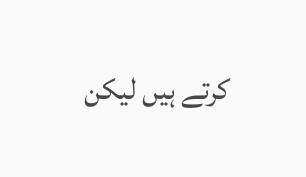کرتے ہیں لیکن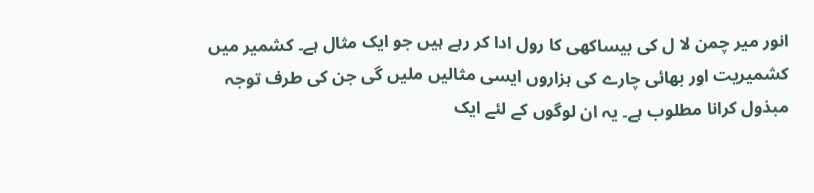انور میر چمن لا ل کی بیساکھی کا رول ادا کر رہے ہیں جو ایک مثال ہے۔ کشمیر میں کشمیریت اور بھائی چارے کی ہزاروں ایسی مثالیں ملیں گی جن کی طرف توجہ مبذول کرانا مطلوب ہے۔ یہ ان لوگوں کے لئے ایک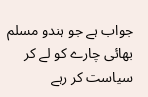جواب ہے جو ہندو مسلم بھائی چارے کو لے کر سیاست کر رہے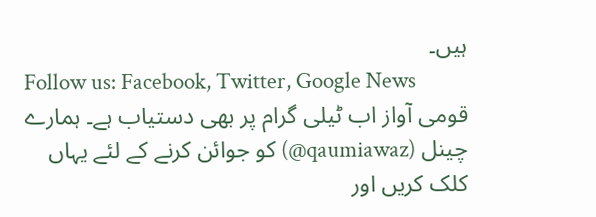ہیں۔
Follow us: Facebook, Twitter, Google News
قومی آواز اب ٹیلی گرام پر بھی دستیاب ہے۔ ہمارے چینل (qaumiawaz@) کو جوائن کرنے کے لئے یہاں کلک کریں اور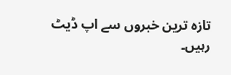تازہ ترین خبروں سے اپ ڈیٹ رہیں۔